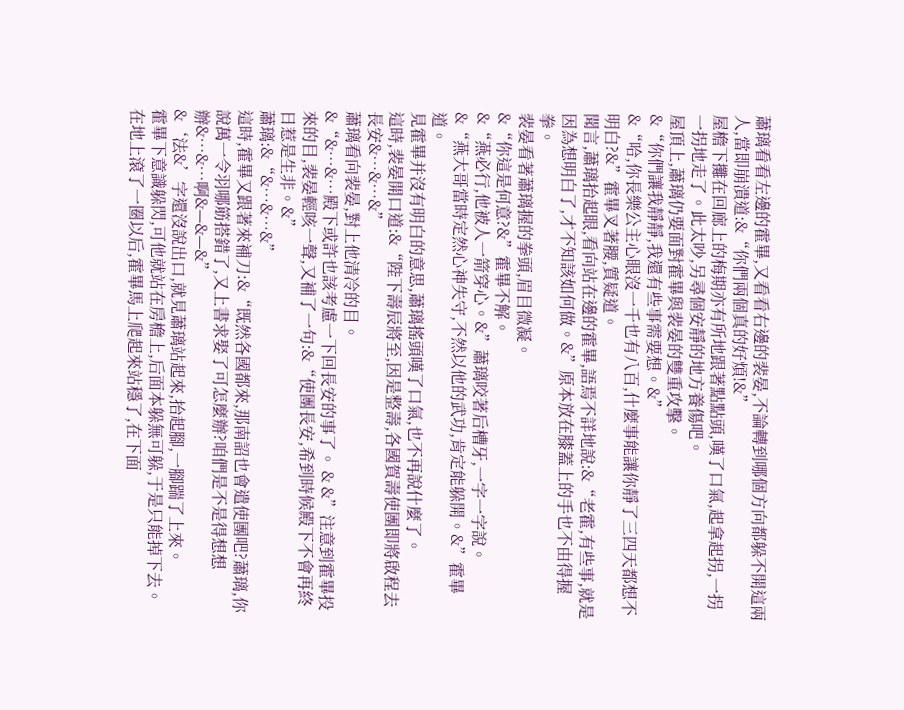蕭璃看看左邊的霍畢,又看看右邊的裴晏,不論轉到哪個方向都躲不開這兩人,當即崩潰道:&“你們兩個真的好煩!&”
屋檐下攤在回廊上的梅期亦有所地跟著點點頭,嘆了口氣,起拿起拐,一拐一拐地走了。此太吵,另尋個安靜的地方養傷吧。
屋頂上,蕭璃仍要面對霍畢與裴晏的雙重攻擊。
&“你們讓我靜靜,我還有些事需要想。&”
&“哈,你長樂公主心眼沒一千也有八百,什麼事能讓你靜了三四天都想不明白?&”霍畢叉著腰,質疑道。
聞言,蕭璃抬起眼,看向站在邊的霍畢,語焉不詳地說:&“老霍,有些事,就是因為想明白了,才不知該如何做。&”原本放在膝蓋上的手也不由得握拳。
裴晏看著蕭璃握的拳頭,眉目微凝。
&“你這是何意?&”霍畢不解。
&“燕必行,他被人一箭穿心。&”蕭璃咬著后槽牙,一字一字說。
&“燕大哥當時定然心神失守,不然以他的武功,肯定能躲開。&”霍畢道。
見霍畢并沒有明白的意思,蕭璃搖頭嘆了口氣,也不再說什麼了。
這時,裴晏開口道:&“陛下壽辰將至,因是整壽,各國賀壽使團即將啟程去長安&…&…&”
蕭璃看向裴晏,對上他清冷的目。
&“&…&…殿下或許也該考慮一下回長安的事了。 & &”注意到霍畢投來的目,裴晏輕咳一聲,又補了一句:&“使團長安,希到時候殿下不會再終日惹是生非。&”
蕭璃:&“&…&…&”
這時,霍畢又跟著來補刀:&“既然各國都來,那南詔也會遣使團吧?蕭璃,你說萬一令羽哪筋搭錯了,又上書求娶了可怎麼辦?咱們是不是得想想辦&…&…啊&—&—&”
&‘法&’字還沒說出口,就見蕭璃站起來,抬起腳,一腳踹了上來。
霍畢下意識躲閃,可他就站在房檐上,后面本躲無可躲,于是只能掉下去。
在地上滾了一圈以后,霍畢馬上爬起來站穩了,在下面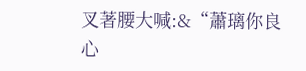叉著腰大喊:&“蕭璃你良心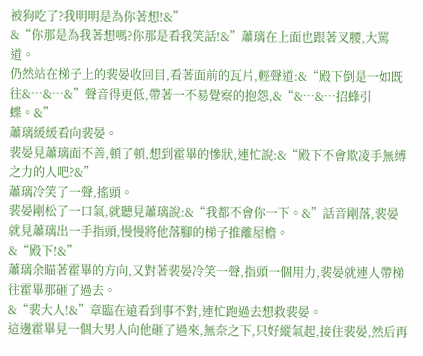被狗吃了?我明明是為你著想!&”
&“你那是為我著想嗎?你那是看我笑話!&”蕭璃在上面也跟著叉腰,大罵道。
仍然站在梯子上的裴晏收回目,看著面前的瓦片,輕聲道:&“殿下倒是一如既往&…&…&”聲音得更低,帶著一不易覺察的抱怨,&“&…&…招蜂引蝶。&”
蕭璃緩緩看向裴晏。
裴晏見蕭璃面不善,頓了頓,想到霍畢的慘狀,連忙說:&“殿下不會欺凌手無縛之力的人吧?&”
蕭璃冷笑了一聲,搖頭。
裴晏剛松了一口氣,就聽見蕭璃說:&“我都不會你一下。&”話音剛落,裴晏就見蕭璃出一手指頭,慢慢將他落腳的梯子推離屋檐。
&“殿下!&”
蕭璃余瞄著霍畢的方向,又對著裴晏冷笑一聲,指頭一個用力,裴晏就連人帶梯往霍畢那砸了過去。
&“裴大人!&”章臨在遠看到事不對,連忙跑過去想救裴晏。
這邊霍畢見一個大男人向他砸了過來,無奈之下,只好縱氣起,接住裴晏,然后再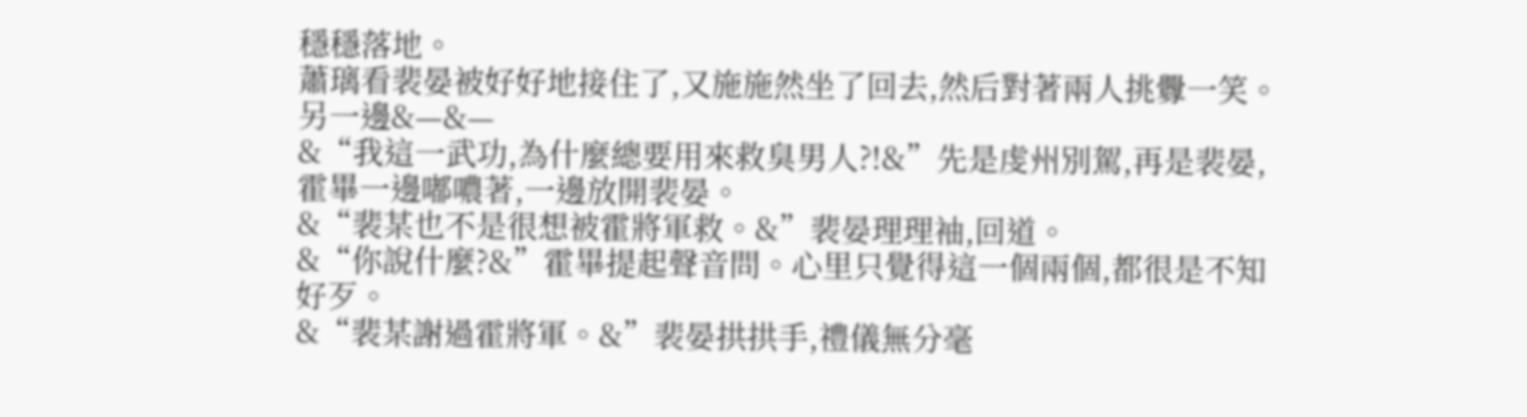穩穩落地。
蕭璃看裴晏被好好地接住了,又施施然坐了回去,然后對著兩人挑釁一笑。
另一邊&—&—
&“我這一武功,為什麼總要用來救臭男人?!&”先是虔州別駕,再是裴晏,霍畢一邊嘟噥著,一邊放開裴晏。
&“裴某也不是很想被霍將軍救。&”裴晏理理袖,回道。
&“你說什麼?&”霍畢提起聲音問。心里只覺得這一個兩個,都很是不知好歹。
&“裴某謝過霍將軍。&”裴晏拱拱手,禮儀無分毫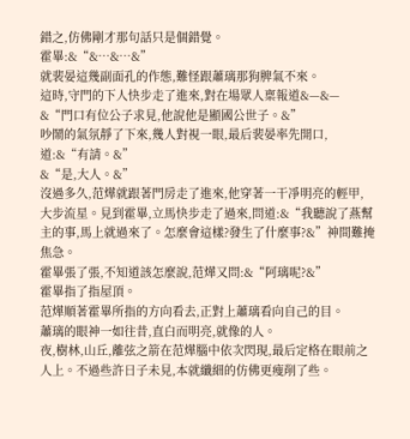錯之,仿佛剛才那句話只是個錯覺。
霍畢:&“&…&…&”
就裴晏這幾副面孔的作態,難怪跟蕭璃那狗脾氣不來。
這時,守門的下人快步走了進來,對在場眾人稟報道&—&—
&“門口有位公子求見,他說他是顯國公世子。&”
吵鬧的氣氛靜了下來,幾人對視一眼,最后裴晏率先開口,道:&“有請。&”
&“是,大人。&”
沒過多久,范燁就跟著門房走了進來,他穿著一干凈明亮的輕甲,大步流星。見到霍畢,立馬快步走了過來,問道:&“我聽說了燕幫主的事,馬上就過來了。怎麼會這樣?發生了什麼事?&”神間難掩焦急。
霍畢張了張,不知道該怎麼說,范燁又問:&“阿璃呢?&”
霍畢指了指屋頂。
范燁順著霍畢所指的方向看去,正對上蕭璃看向自己的目。
蕭璃的眼神一如往昔,直白而明亮,就像的人。
夜,樹林,山丘,離弦之箭在范燁腦中依次閃現,最后定格在眼前之人上。不過些許日子未見,本就纖細的仿佛更瘦削了些。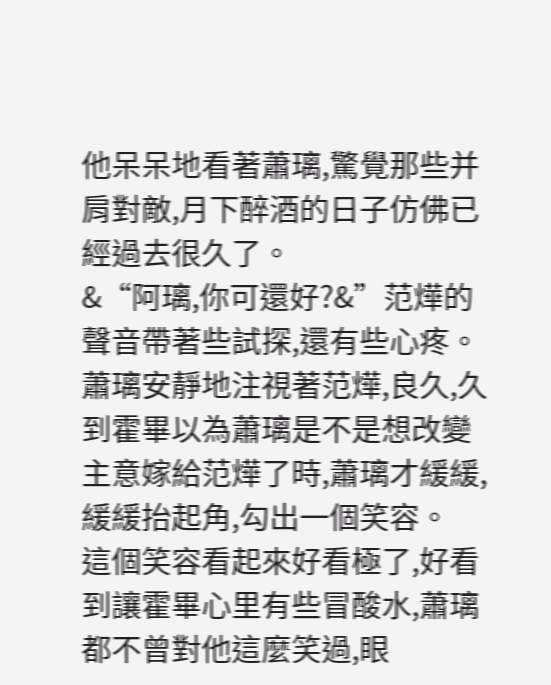他呆呆地看著蕭璃,驚覺那些并肩對敵,月下醉酒的日子仿佛已經過去很久了。
&“阿璃,你可還好?&”范燁的聲音帶著些試探,還有些心疼。
蕭璃安靜地注視著范燁,良久,久到霍畢以為蕭璃是不是想改變主意嫁給范燁了時,蕭璃才緩緩,緩緩抬起角,勾出一個笑容。
這個笑容看起來好看極了,好看到讓霍畢心里有些冒酸水,蕭璃都不曾對他這麼笑過,眼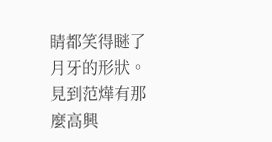睛都笑得瞇了月牙的形狀。
見到范燁有那麼高興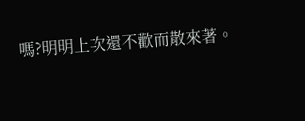嗎?明明上次還不歡而散來著。